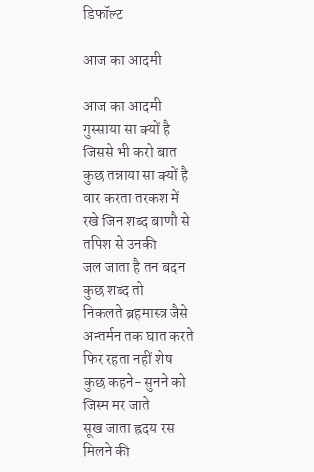डिफॉल्ट

आज का आदमी

आज का आदमी
गुस्साया सा क्यों है
जिससे भी करो बात
कुछ तन्नाया सा क्यों है
वार करता तरकश में
रखे जिन शब्द बाणौ से
तपिश से उनकी
जल जाता है तन बदन
कुछ शब्द तो
निकलते ब्रहमास्त्र जैसे
अन्तर्मन तक घात करते
फिर रहता नहीं शेष
कुछ कहने- सुनने को
जिस्म मर जाते
सूख जाता ह्रदय रस
मिलने की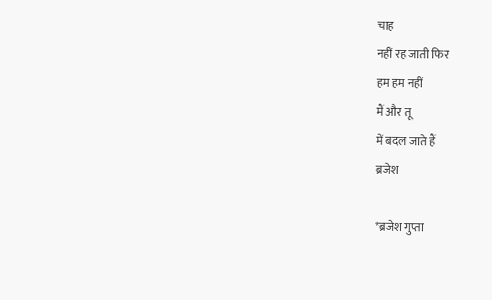चाह
नहीं रह जाती फिर
हम हम नहीं
मैं और तू
में बदल जाते हैं
ब्रजेश

*ब्रजेश गुप्ता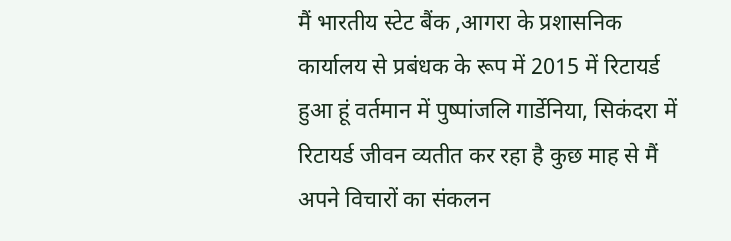मैं भारतीय स्टेट बैंक ,आगरा के प्रशासनिक कार्यालय से प्रबंधक के रूप में 2015 में रिटायर्ड हुआ हूं वर्तमान में पुष्पांजलि गार्डेनिया, सिकंदरा में रिटायर्ड जीवन व्यतीत कर रहा है कुछ माह से मैं अपने विचारों का संकलन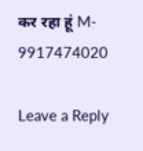कर रहा हूं M- 9917474020

Leave a Reply